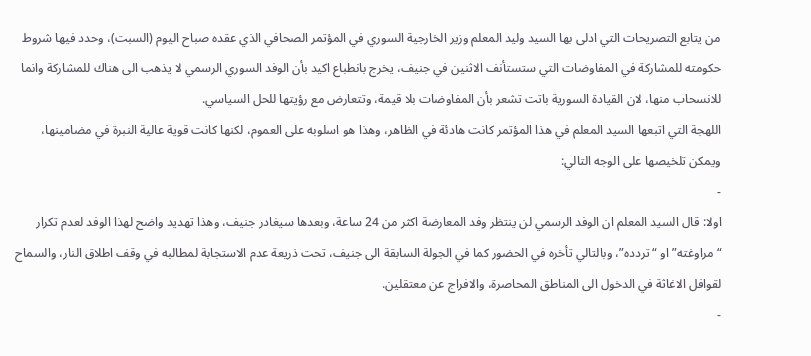من يتابع التصريحات التي ادلى بها السيد وليد المعلم وزير الخارجية السوري في المؤتمر الصحافي الذي عقده صباح اليوم (السبت)، وحدد فيها شروط حكومته للمشاركة في المفاوضات التي ستستأنف الاثنين في جنيف، يخرج بانطباع اكيد بأن الوفد السوري الرسمي لا يذهب الى هناك للمشاركة وانما للانسحاب منها، لان القيادة السورية باتت تشعر بأن المفاوضات بلا قيمة، وتتعارض مع رؤيتها للحل السياسي.
اللهجة التي اتبعها السيد المعلم في هذا المؤتمر كانت هادئة في الظاهر، وهذا هو اسلوبه على العموم، لكنها كانت قوية عالية النبرة في مضامينها، ويمكن تلخيصها على الوجه التالي:
-
اولا: قال السيد المعلم ان الوفد الرسمي لن ينتظر وفد المعارضة اكثر من 24 ساعة، وبعدها سيغادر جنيف، وهذا تهديد واضح لهذا الوفد لعدم تكرار “مراوغته” او “تردده”، وبالتالي تأخره في الحضور كما في الجولة السابقة الى جنيف، تحت ذريعة عدم الاستجابة لمطالبه في وقف اطلاق النار، والسماح لقوافل الاغاثة في الدخول الى المناطق المحاصرة، والافراج عن معتقلين.
-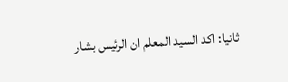ثانيا: اكد السيد المعلم ان الرئيس بشار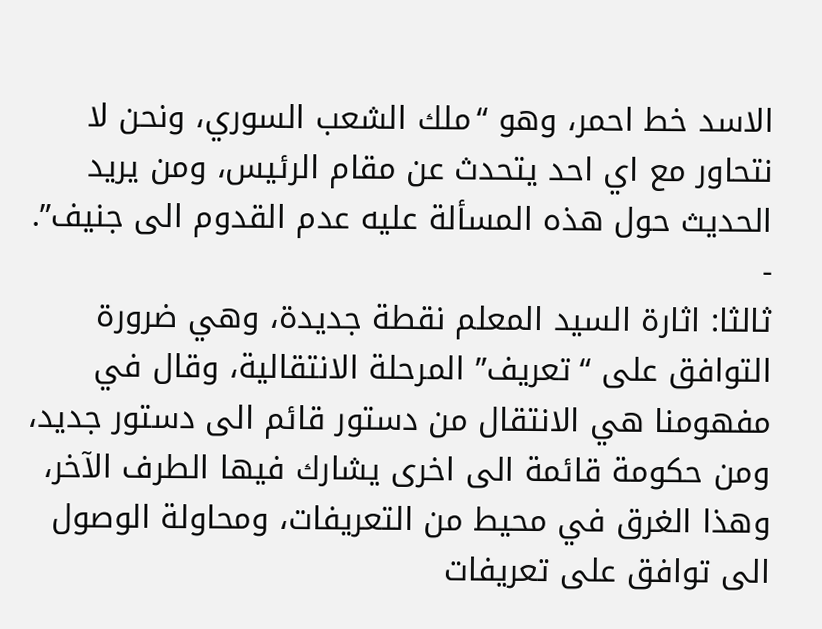الاسد خط احمر، وهو “ملك الشعب السوري، ونحن لا نتحاور مع اي احد يتحدث عن مقام الرئيس، ومن يريد الحديث حول هذه المسألة عليه عدم القدوم الى جنيف”.
-
ثالثا: اثارة السيد المعلم نقطة جديدة، وهي ضرورة التوافق على “تعريف” المرحلة الانتقالية، وقال في مفهومنا هي الانتقال من دستور قائم الى دستور جديد، ومن حكومة قائمة الى اخرى يشارك فيها الطرف الآخر، وهذا الغرق في محيط من التعريفات، ومحاولة الوصول الى توافق على تعريفات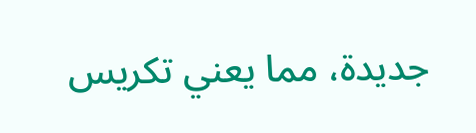جديدة، مما يعني تكريس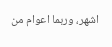اشهر، وربما اعوام من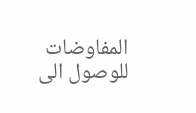المفاوضات للوصول الى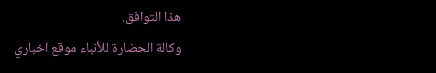هذا التوافق.
وكالة الحضارة للأنباء موقع اخباري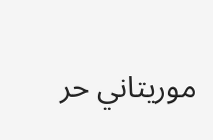موريتاني حر